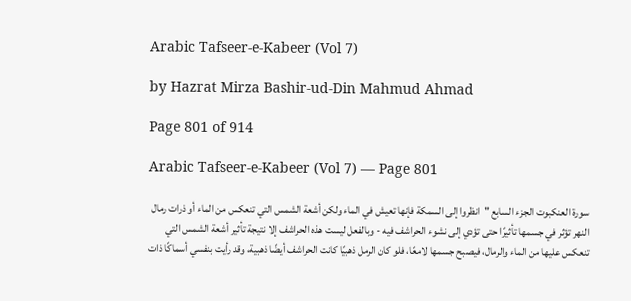Arabic Tafseer-e-Kabeer (Vol 7)

by Hazrat Mirza Bashir-ud-Din Mahmud Ahmad

Page 801 of 914

Arabic Tafseer-e-Kabeer (Vol 7) — Page 801

سورة العنكبوت الجزء السابع "انظروا إلى السمكة فإنها تعيش في الماء ولكن أشعة الشمس التي تنعكس من الماء أو ذرات رمال النهر تؤثر في جسمها تأثيرًا حتى تؤدي إلى نشوء الحراشف فيه - وبالفعل ليست هذه الحراشف إلا نتيجة تأثير أشعة الشمس التي تنعكس عليها من الماء والرمال، فيصبح جسمها لامعًا، فلو كان الرمل ذهبيًا كانت الحراشف أيضًا ذهبية، وقد رأيت بنفسي أسماكًا ذات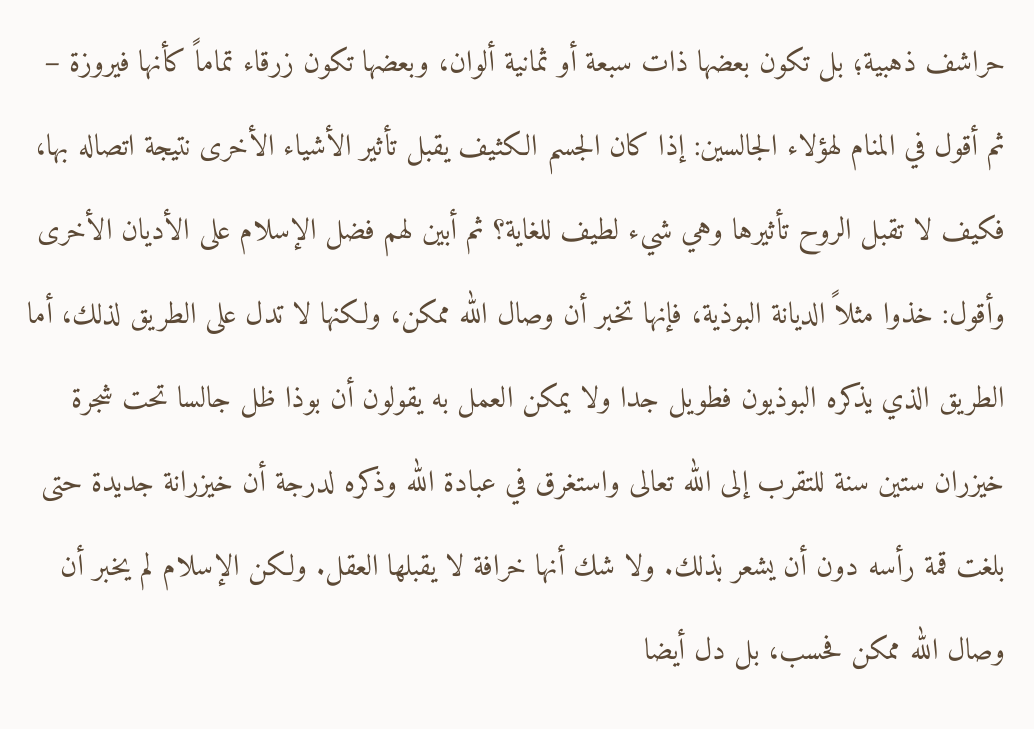حراشف ذهبية؛ بل تكون بعضها ذات سبعة أو ثمانية ألوان، وبعضها تكون زرقاء تماماً كأنها فيروزة – ثم أقول في المنام لهؤلاء الجالسين: إذا كان الجسم الكثيف يقبل تأثير الأشياء الأخرى نتيجة اتصاله بها، فكيف لا تقبل الروح تأثيرها وهي شيء لطيف للغاية؟ ثم أبين لهم فضل الإسلام على الأديان الأخرى وأقول: خذوا مثلاً الديانة البوذية، فإنها تخبر أن وصال الله ممكن، ولكنها لا تدل على الطريق لذلك، أما الطريق الذي يذكره البوذيون فطويل جدا ولا يمكن العمل به يقولون أن بوذا ظل جالسا تحت شجرة خيزران ستين سنة للتقرب إلى الله تعالى واستغرق في عبادة الله وذكره لدرجة أن خيزرانة جديدة حتى بلغت قمة رأسه دون أن يشعر بذلك. ولا شك أنها خرافة لا يقبلها العقل. ولكن الإسلام لم يخبر أن وصال الله ممكن فحسب، بل دل أيضا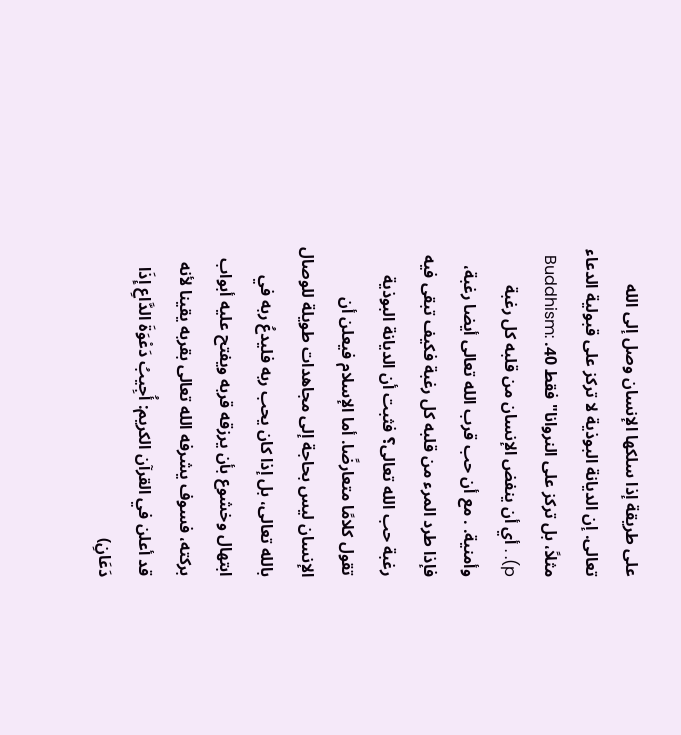على طريقة إذا سلكها الإنسان وصل إلى الله تعالى. إن الديانة البوذية لا تركز على قبولية الدعاء مثلاً، بل تركز على النروانا" فقط 40. Buddhism: p). . أي أن ينفض الإنسان من قلبه كل رغبة وأمنية. . مع أن حب قرب الله تعالى أيضا رغبة، فإذا طرد المرء من قلبه كل رغبة فكيف تبقى فيه رغبة حب الله تعالى؟ فثبت أن الديانة البوذية تقول كلامًا متعارضًا. أما الإسلام فيعلن أن الإنسان ليس بحاجة إلى مجاهدات طويلة للوصال بالله تعالى، بل إذا كان يحب ربه فليدعُ ربه في ابتهال وخشوع بأن يرزقه قربه ويفتح عليه أبواب بركته، فسوف يشرفه الله تعالى بقربه يقينا لأنه قد أعلن في القرآن الكريم: أُجِيبُ دَعْوَةَ الدَّاعِ إِذَا دَعَانِ)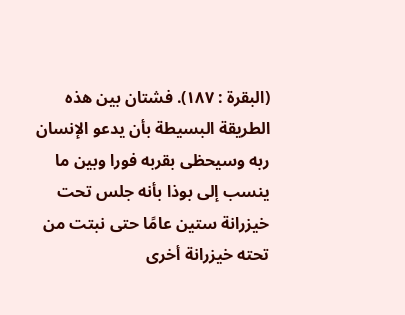(البقرة : ۱۸۷). فشتان بين هذه الطريقة البسيطة بأن يدعو الإنسان ربه وسيحظى بقربه فورا وبين ما ينسب إلى بوذا بأنه جلس تحت خيزرانة ستين عامًا حتى نبتت من تحته خيزرانة أخرى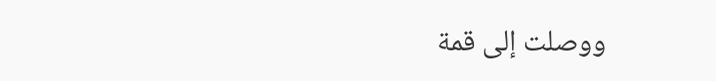ووصلت إلى قمة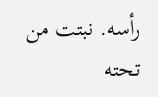رأسه. نبتت من تحته